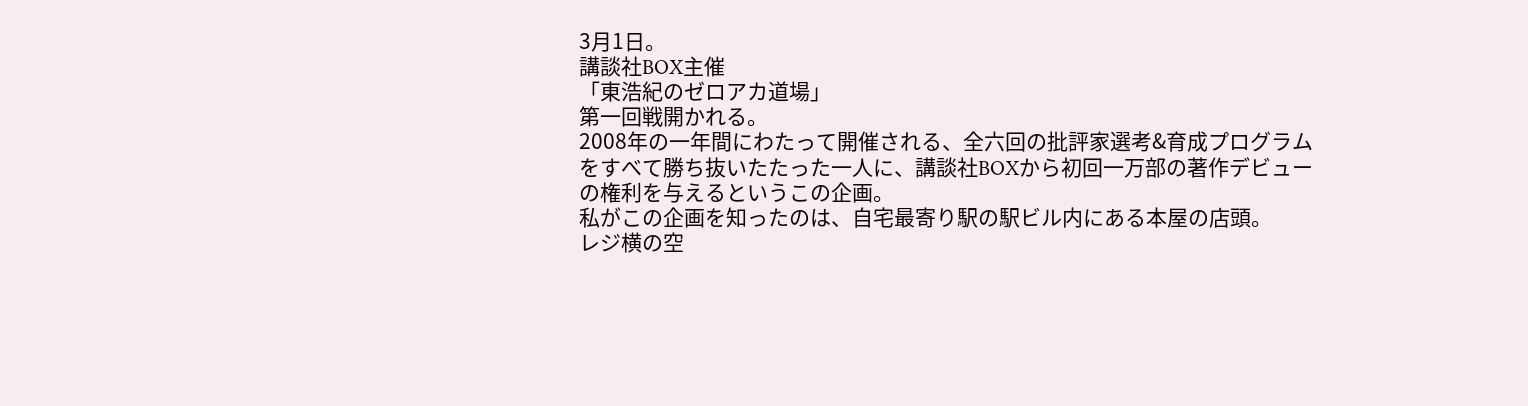3月1日。
講談社BOX主催
「東浩紀のゼロアカ道場」
第一回戦開かれる。
2008年の一年間にわたって開催される、全六回の批評家選考&育成プログラムをすべて勝ち抜いたたった一人に、講談社BOXから初回一万部の著作デビューの権利を与えるというこの企画。
私がこの企画を知ったのは、自宅最寄り駅の駅ビル内にある本屋の店頭。
レジ横の空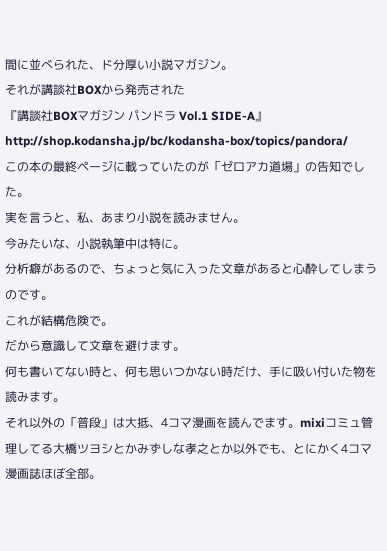間に並べられた、ド分厚い小説マガジン。
それが講談社BOXから発売された
『講談社BOXマガジン パンドラ Vol.1 SIDE-A』
http://shop.kodansha.jp/bc/kodansha-box/topics/pandora/
この本の最終ページに載っていたのが「ゼロアカ道場」の告知でした。
実を言うと、私、あまり小説を読みません。
今みたいな、小説執筆中は特に。
分析癖があるので、ちょっと気に入った文章があると心酔してしまうのです。
これが結構危険で。
だから意識して文章を避けます。
何も書いてない時と、何も思いつかない時だけ、手に吸い付いた物を読みます。
それ以外の「普段」は大抵、4コマ漫画を読んでます。mixiコミュ管理してる大橋ツヨシとかみずしな孝之とか以外でも、とにかく4コマ漫画誌ほぼ全部。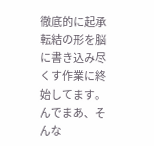徹底的に起承転結の形を脳に書き込み尽くす作業に終始してます。
んでまあ、そんな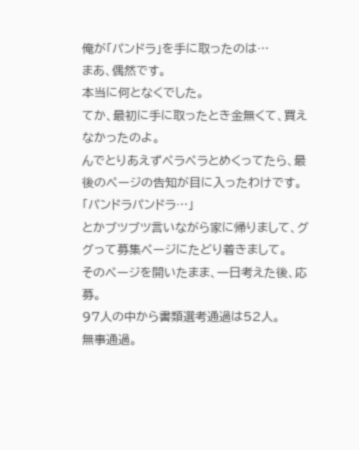俺が「パンドラ」を手に取ったのは…
まあ、偶然です。
本当に何となくでした。
てか、最初に手に取ったとき金無くて、買えなかったのよ。
んでとりあえずペラペラとめくってたら、最後のページの告知が目に入ったわけです。
「パンドラパンドラ…」
とかブツブツ言いながら家に帰りまして、ググって募集ページにたどり着きまして。
そのページを開いたまま、一日考えた後、応募。
97人の中から書類選考通過は52人。
無事通過。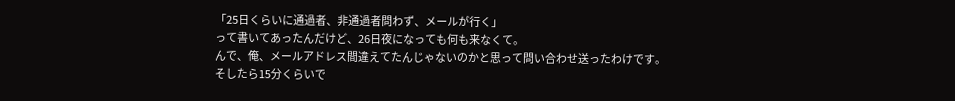「25日くらいに通過者、非通過者問わず、メールが行く」
って書いてあったんだけど、26日夜になっても何も来なくて。
んで、俺、メールアドレス間違えてたんじゃないのかと思って問い合わせ送ったわけです。
そしたら15分くらいで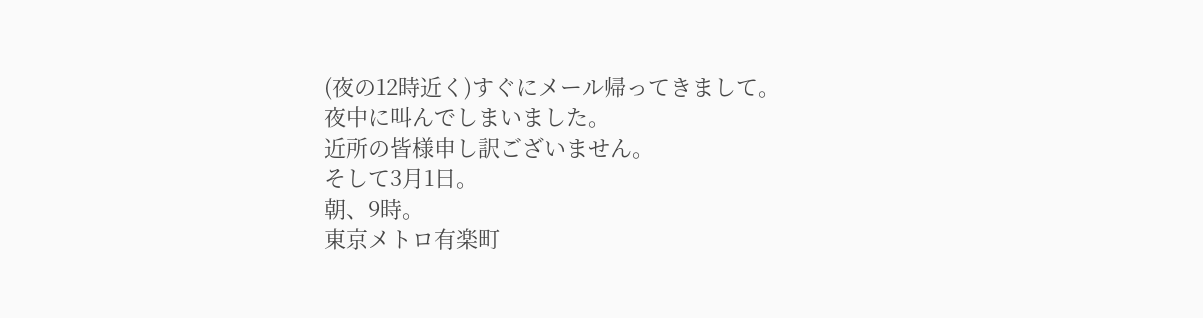(夜の12時近く)すぐにメール帰ってきまして。
夜中に叫んでしまいました。
近所の皆様申し訳ございません。
そして3月1日。
朝、9時。
東京メトロ有楽町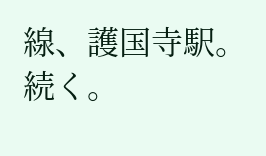線、護国寺駅。
続く。